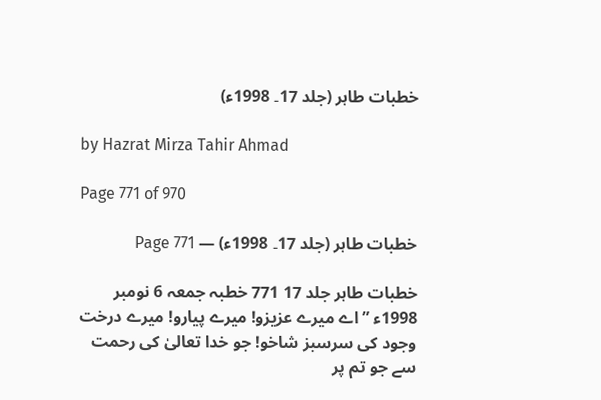خطبات طاہر (جلد 17۔ 1998ء)

by Hazrat Mirza Tahir Ahmad

Page 771 of 970

خطبات طاہر (جلد 17۔ 1998ء) — Page 771

خطبات طاہر جلد 17 771 خطبہ جمعہ 6 نومبر 1998ء ”اے میرے عزیزو! میرے پیارو! میرے درخت وجود کی سرسبز شاخو! جو خدا تعالیٰ کی رحمت سے جو تم پر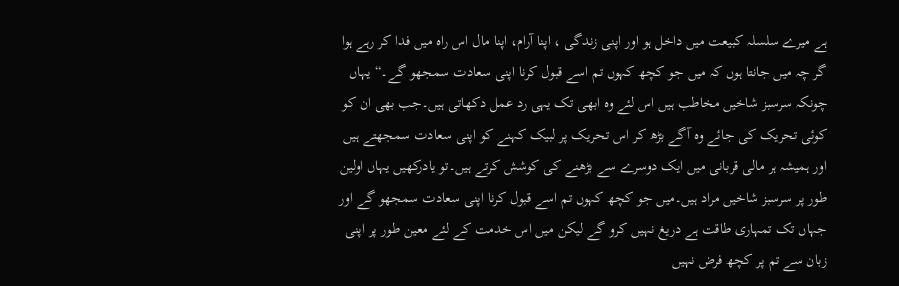ہے میرے سلسلہ کبیعت میں داخل ہو اور اپنی زندگی ، اپنا آرام، اپنا مال اس راہ میں فدا کر رہے ہوا گر چہ میں جانتا ہوں کہ میں جو کچھ کہوں تم اسے قبول کرنا اپنی سعادت سمجھو گے۔“ یہاں چونکہ سرسبز شاخیں مخاطب ہیں اس لئے وہ ابھی تک یہی رد عمل دکھاتی ہیں۔جب بھی ان کو کوئی تحریک کی جائے وہ آگے بڑھ کر اس تحریک پر لبیک کہنے کو اپنی سعادت سمجھتے ہیں اور ہمیشہ ہر مالی قربانی میں ایک دوسرے سے بڑھنے کی کوشش کرتے ہیں۔تو یادرکھیں یہاں اولین طور پر سرسبز شاخیں مراد ہیں۔میں جو کچھ کہوں تم اسے قبول کرنا اپنی سعادت سمجھو گے اور جہاں تک تمہاری طاقت ہے دریغ نہیں کرو گے لیکن میں اس خدمت کے لئے معین طور پر اپنی زبان سے تم پر کچھ فرض نہیں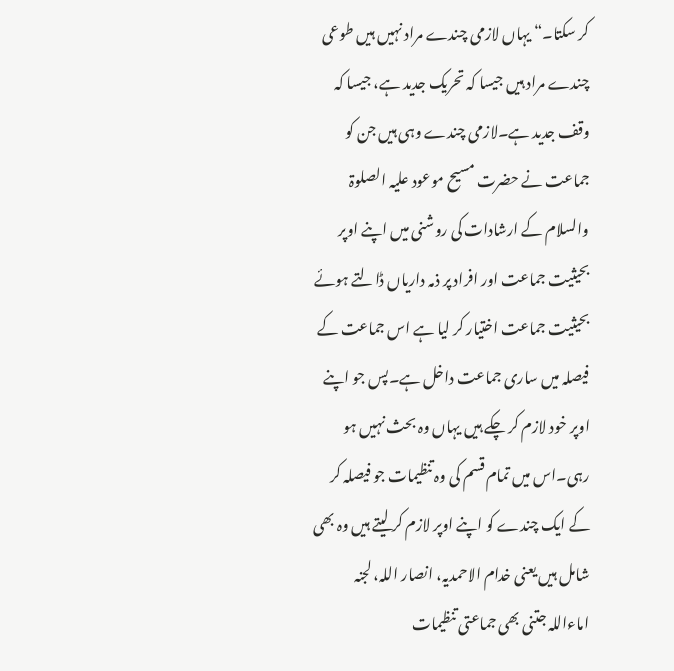کر سکتا۔“ یہاں لازمی چندے مراد نہیں ہیں طوعی چندے مراد ہیں جیسا کہ تحریک جدید ہے، جیسا کہ وقف جدید ہے۔لازمی چندے وہی ہیں جن کو جماعت نے حضرت مسیح موعود علیہ الصلوۃ والسلام کے ارشادات کی روشنی میں اپنے اوپر بحیثیت جماعت اور افراد پر ذمہ داریاں ڈالتے ہوئے بحیثیت جماعت اختیار کر لیا ہے اس جماعت کے فیصلہ میں ساری جماعت داخل ہے۔پس جو اپنے اوپر خود لازم کر چکے ہیں یہاں وہ بحث نہیں ہو رہی۔اس میں تمام قسم کی وہ تنظیمات جو فیصلہ کر کے ایک چندے کو اپنے اوپر لازم کر لیتے ہیں وہ بھی شامل ہیں یعنی خدام الاحمدیہ، انصار اللہ، لجنہ اماءاللہ جتنی بھی جماعتی تنظیمات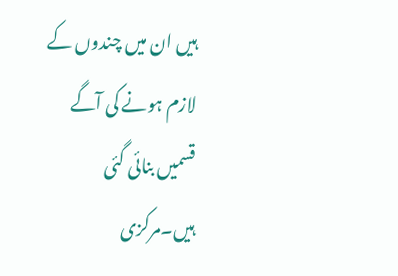ہیں ان میں چندوں کے لازم ہونے کی آگے قسمیں بنائی گئی ہیں۔مرکزی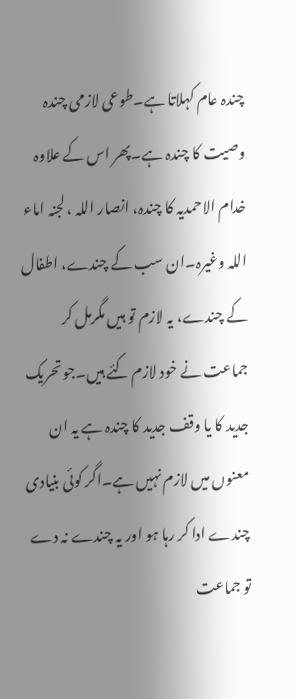چندہ عام کہلاتا ہے۔طوعی لازمی چندہ وصیت کا چندہ ہے۔پھر اس کے علاوہ خدام الاحمدیہ کا چندہ، انصار اللہ ، لجنہ اماء اللہ وغیرہ۔ان سب کے چندے، اطفال کے چندے، یہ لازم تو ہیں مگرمل کر جماعت نے خود لازم کئے ہیں۔جو تحریک جدید کا یا وقف جدید کا چندہ ہے یہ ان معنوں میں لازم نہیں ہے۔اگر کوئی بنیادی چندے ادا کر رہا ہو اور یہ چندے نہ دے تو جماعت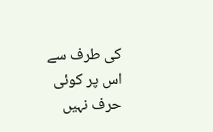کی طرف سے اس پر کوئی حرف نہیں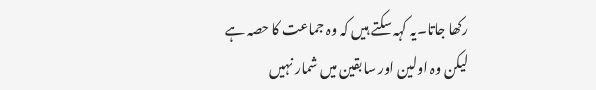رکھا جاتا۔یہ کہہ سکتے ہیں کہ وہ جماعت کا حصہ ہے لیکن وہ اولین اور سابقین میں شمار نہیں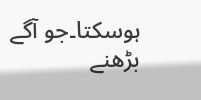ہوسکتا۔جو آگے بڑھنے